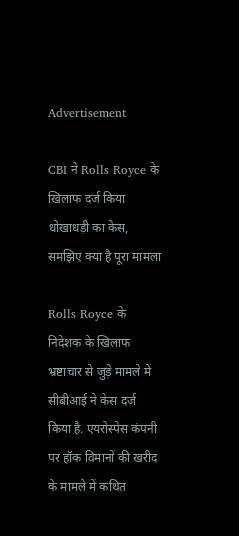Advertisement

CBI ने Rolls Royce के खिलाफ दर्ज किया धोखाधड़ी का केस, समझिए क्या है पूरा मामला

Rolls Royce के निदेशक के खिलाफ भ्रष्टाचार से जुड़े मामले में सीबीआई ने केस दर्ज किया है. एयरोस्पेस कंपनी पर हॉक विमानों की खरीद के मामले में कथित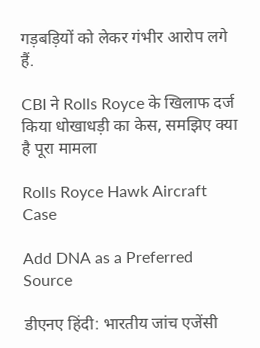गड़बड़ियों को लेकर गंभीर आरोप लगे हैं.

CBI ने Rolls Royce के खिलाफ दर्ज किया धोखाधड़ी का केस, समझिए क्या है पूरा मामला

Rolls Royce Hawk Aircraft Case

Add DNA as a Preferred Source

डीएनए हिंदी: भारतीय जांच एजेंसी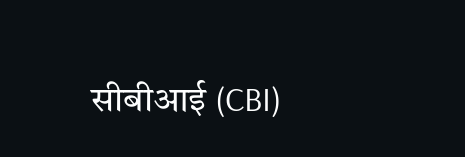सीबीआई (CBI)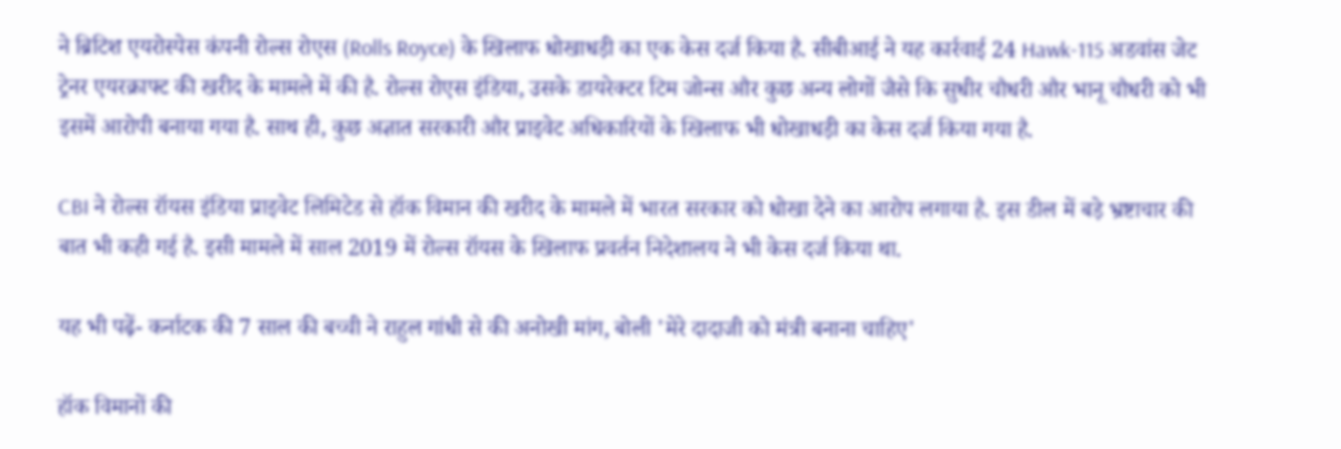ने ब्रिटिश एयरोस्पेस कंपनी रोल्स रोएस (Rolls Royce) के खिलाफ धोखाधड़ी का एक केस दर्ज किया है. सीबीआई ने यह कार्रवाई 24 Hawk-115 अडवांस जेट ट्रेनर एयरक्राफ्ट की खरीद के मामले में की है. रोल्स रोएस इंडिया, उसके डायरेक्टर टिम जोन्स और कुछ अन्य लोगों जैसे कि सुधीर चौधरी और भानू चौधरी को भी इसमें आरोपी बनाया गया है. साथ ही, कुछ अज्ञात सरकारी और प्राइवेट अधिकारियों के खिलाफ भी धोखाधड़ी का केस दर्ज किया गया है.

CBI ने रोल्स रॉयस इंडिया प्राइवेट लिमिटेड से हॉक विमान की खरीद के मामले में भारत सरकार को धोखा देने का आरोप लगाया है. इस डील में बड़े भ्रष्टाचार की बात भी कही गई है. इसी मामले में साल 2019 में रोल्स रॉयस के खिलाफ प्रवर्तन निदेशालय ने भी केस दर्ज किया था.

यह भी पढ़ें- कर्नाटक की 7 साल की बच्ची ने राहुल गांधी से की अनोखी मांग, बोली 'मेरे दादाजी को मंत्री बनाना चाहिए'

हॉक विमानों की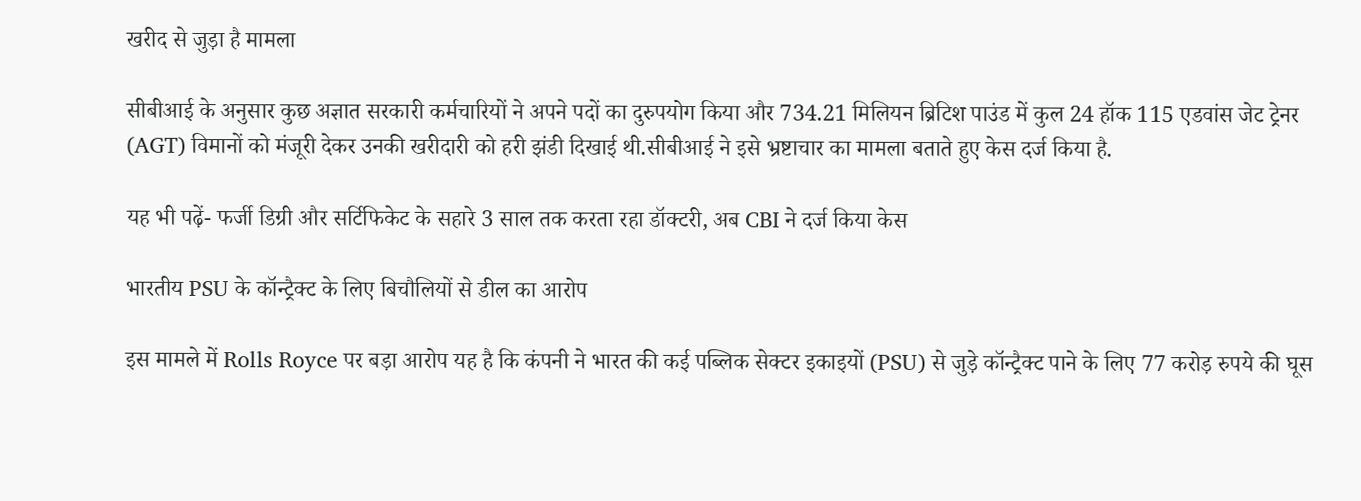खरीद से जुड़ा है मामला

सीबीआई के अनुसार कुछ अज्ञात सरकारी कर्मचारियों ने अपने पदों का दुरुपयोग किया और 734.21 मिलियन ब्रिटिश पाउंड में कुल 24 हॉक 115 एडवांस जेट ट्रेनर (AGT) विमानों को मंजूरी देकर उनकी खरीदारी को हरी झंडी दिखाई थी.सीबीआई ने इसे भ्रष्टाचार का मामला बताते हुए केस दर्ज किया है.

यह भी पढ़ें- फर्जी डिग्री और सर्टिफिकेट के सहारे 3 साल तक करता रहा डॉक्टरी, अब CBI ने दर्ज किया केस

भारतीय PSU के कॉन्ट्रैक्ट के लिए बिचौलियों से डील का आरोप

इस मामले में Rolls Royce पर बड़ा आरोप यह है कि कंपनी ने भारत की कई पब्लिक सेक्टर इकाइयों (PSU) से जुड़े कॉन्ट्रैक्ट पाने के लिए 77 करोड़ रुपये की घूस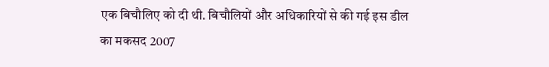एक बिचौलिए को दी थी. बिचौलियों और अधिकारियों से की गई इस डील का मकसद 2007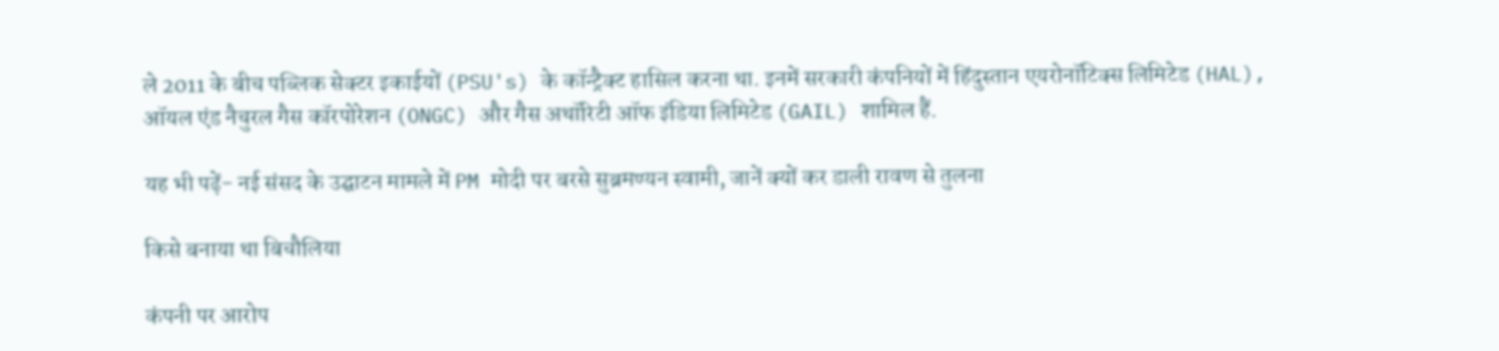ले 2011 के बीच पब्लिक सेक्टर इकाईयों (PSU's) के कॉन्ट्रैक्ट हासिल करना था. इनमें सरकारी कंपनियों में हिंदुस्तान एयरोनॉटिक्स लिमिटेड (HAL), ऑयल एंड नैचुरल गैस कॉरपोरेशन (ONGC) और गैस अथॉरिटी ऑफ इंडिया लिमिटेड (GAIL) शामिल हैं.

यह भी पढ़ें- नई संसद के उद्घाटन मामले में PM मोदी पर बरसे सुब्रमण्यन स्वामी, जानें क्यों कर डाली रावण से तुलना

किसे बनाया था बिचौलिया

कंपनी पर आरोप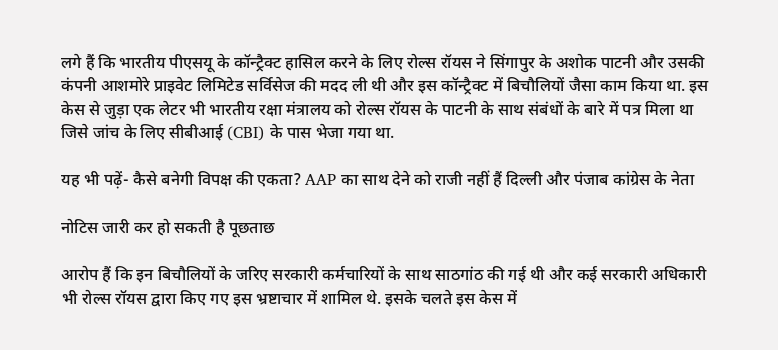लगे हैं कि भारतीय पीएसयू के कॉन्ट्रैक्ट हासिल करने के लिए रोल्स रॉयस ने सिंगापुर के अशोक पाटनी और उसकी कंपनी आशमोरे प्राइवेट लिमिटेड सर्विसेज की मदद ली थी और इस कॉन्ट्रैक्ट में बिचौलियों जैसा काम किया था. इस केस से जुड़ा एक लेटर भी भारतीय रक्षा मंत्रालय को रोल्स रॉयस के पाटनी के साथ संबंधों के बारे में पत्र मिला था जिसे जांच के लिए सीबीआई (CBI) के पास भेजा गया था.

यह भी पढ़ें- कैसे बनेगी विपक्ष की एकता? AAP का साथ देने को राजी नहीं हैं दिल्ली और पंजाब कांग्रेस के नेता

नोटिस जारी कर हो सकती है पूछताछ

आरोप हैं कि इन बिचौलियों के जरिए सरकारी कर्मचारियों के साथ साठगांठ की गई थी और कई सरकारी अधिकारी भी रोल्स रॉयस द्वारा किए गए इस भ्रष्टाचार में शामिल थे. इसके चलते इस केस में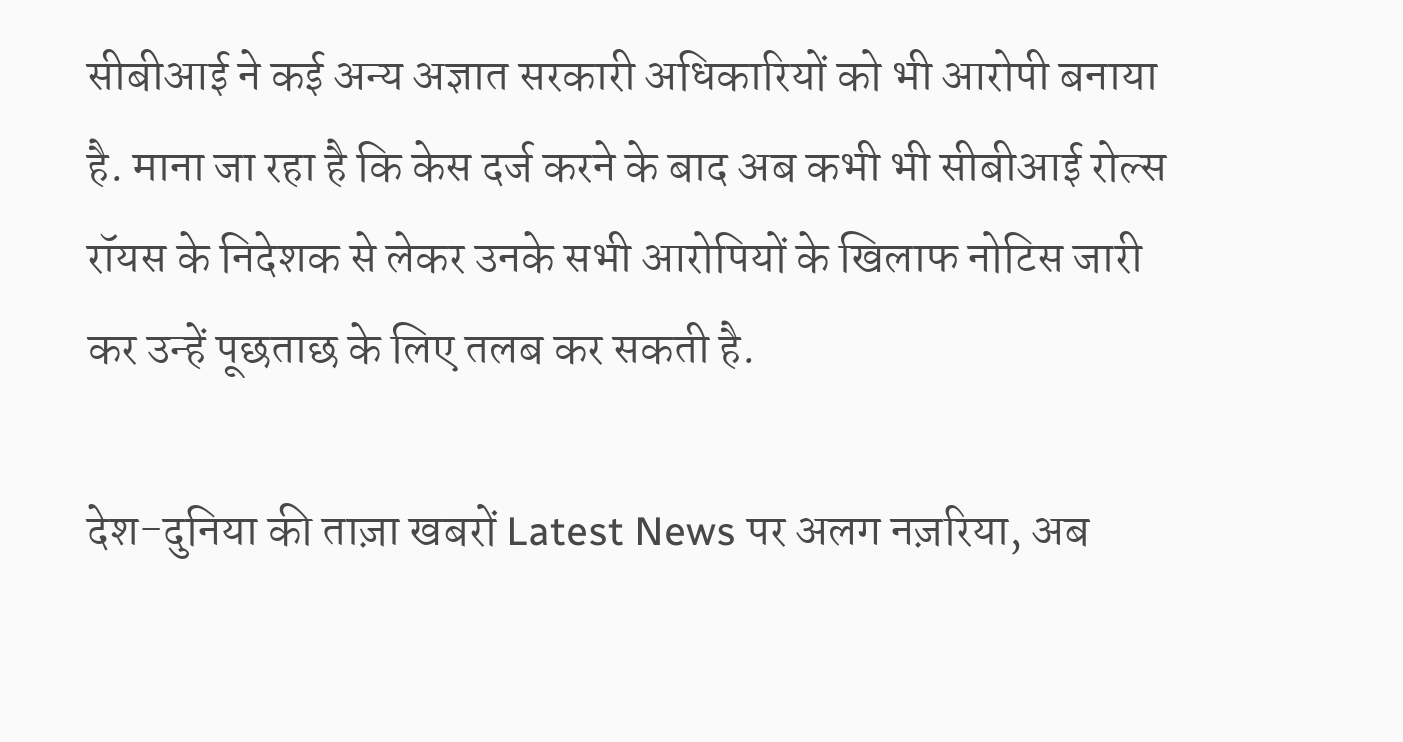सीबीआई ने कई अन्य अज्ञात सरकारी अधिकारियों को भी आरोपी बनाया है. माना जा रहा है कि केस दर्ज करने के बाद अब कभी भी सीबीआई रोल्स रॉयस के निदेशक से लेकर उनके सभी आरोपियों के खिलाफ नोटिस जारी कर उन्हें पूछताछ के लिए तलब कर सकती है.

देश-दुनिया की ताज़ा खबरों Latest News पर अलग नज़रिया, अब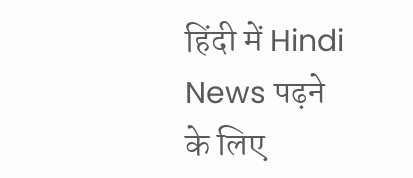हिंदी में Hindi News पढ़ने के लिए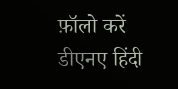फ़ॉलो करें डीएनए हिंदी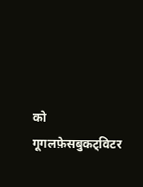को गूगलफ़ेसबुकट्विटर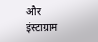और इंस्टाग्राम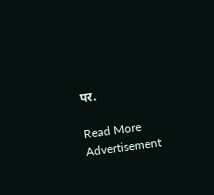पर.

Read More
Advertisement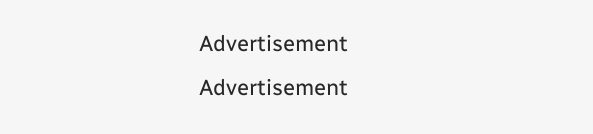Advertisement
Advertisement